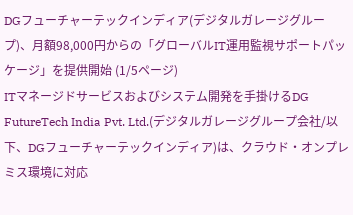DGフューチャーテックインディア(デジタルガレージグループ)、月額98,000円からの「グローバルIT運用監視サポートパッケージ」を提供開始 (1/5ページ)
ITマネージドサービスおよびシステム開発を手掛けるDG FutureTech India Pvt. Ltd.(デジタルガレージグループ会社/以下、DGフューチャーテックインディア)は、クラウド・オンプレミス環境に対応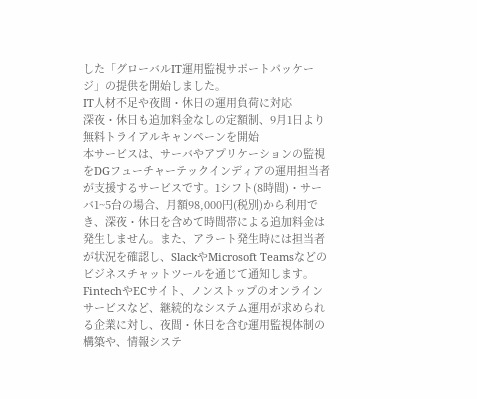した「グローバルIT運用監視サポートパッケージ」の提供を開始しました。
IT人材不足や夜間・休日の運用負荷に対応
深夜・休日も追加料金なしの定額制、9月1日より無料トライアルキャンペーンを開始
本サービスは、サーバやアプリケーションの監視をDGフューチャーテックインディアの運用担当者が支援するサービスです。1シフト(8時間)・サーバ1~5台の場合、月額98,000円(税別)から利用でき、深夜・休日を含めて時間帯による追加料金は発生しません。また、アラート発生時には担当者が状況を確認し、SlackやMicrosoft Teamsなどのビジネスチャットツールを通じて通知します。
FintechやECサイト、ノンストップのオンラインサービスなど、継続的なシステム運用が求められる企業に対し、夜間・休日を含む運用監視体制の構築や、情報システ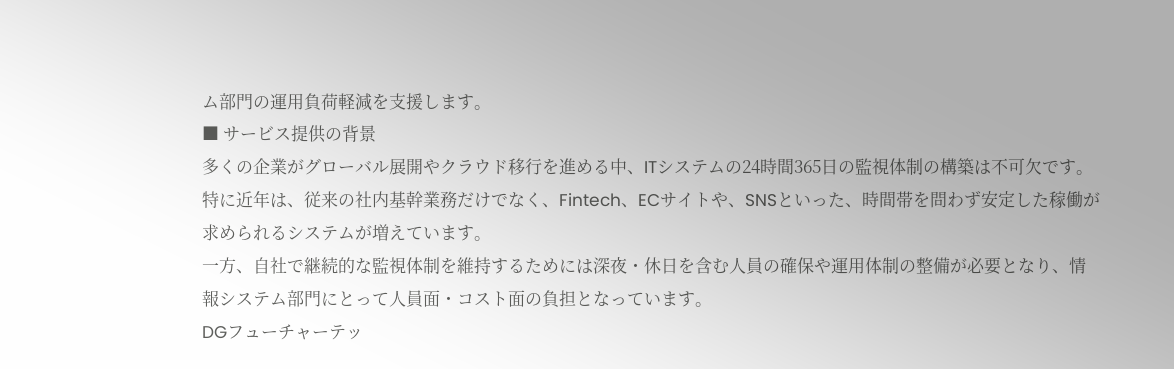ム部門の運用負荷軽減を支援します。
■ サービス提供の背景
多くの企業がグローバル展開やクラウド移行を進める中、ITシステムの24時間365日の監視体制の構築は不可欠です。
特に近年は、従来の社内基幹業務だけでなく、Fintech、ECサイトや、SNSといった、時間帯を問わず安定した稼働が求められるシステムが増えています。
一方、自社で継続的な監視体制を維持するためには深夜・休日を含む人員の確保や運用体制の整備が必要となり、情報システム部門にとって人員面・コスト面の負担となっています。
DGフューチャーテッ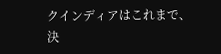クインディアはこれまで、決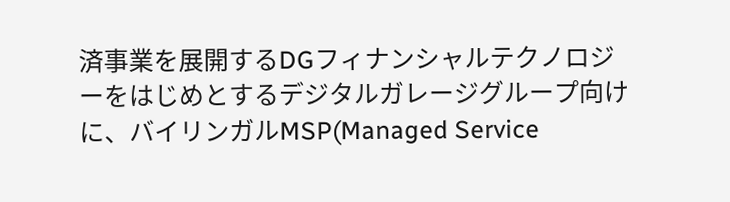済事業を展開するDGフィナンシャルテクノロジーをはじめとするデジタルガレージグループ向けに、バイリンガルMSP(Managed Service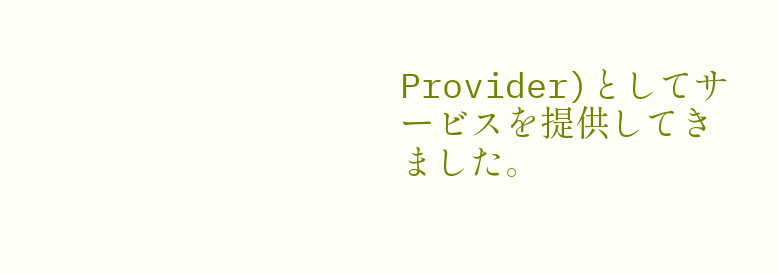Provider)としてサービスを提供してきました。